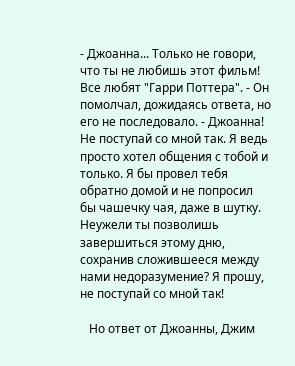- Джоанна... Только не говори, что ты не любишь этот фильм! Все любят "Гарри Поттера". - Он помолчал, дожидаясь ответа, но его не последовало. - Джоанна! Не поступай со мной так. Я ведь просто хотел общения с тобой и только. Я бы провел тебя обратно домой и не попросил бы чашечку чая, даже в шутку. Неужели ты позволишь завершиться этому дню, сохранив сложившееся между нами недоразумение? Я прошу, не поступай со мной так!

   Но ответ от Джоанны, Джим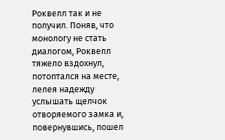Роквелл так и не получил. Поняв, что монологу не стать диалогом, Роквелл тяжело вздохнул, потоптался на месте, лелея надежду услышать щелчок отворяемого замка и, повернувшись, пошел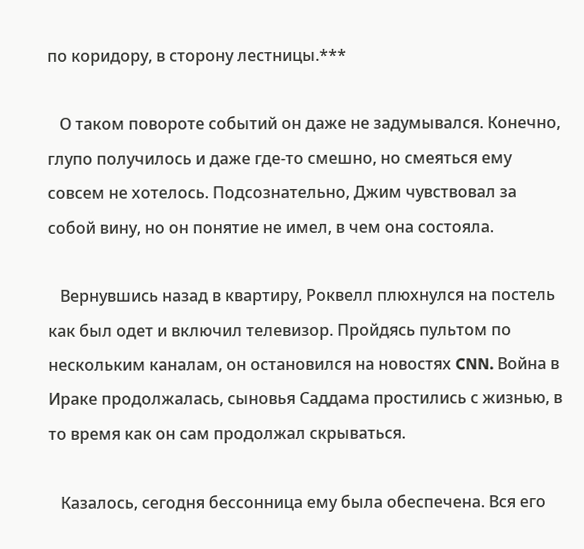по коридору, в сторону лестницы.***

   О таком повороте событий он даже не задумывался. Конечно, глупо получилось и даже где-то смешно, но смеяться ему совсем не хотелось. Подсознательно, Джим чувствовал за собой вину, но он понятие не имел, в чем она состояла.

   Вернувшись назад в квартиру, Роквелл плюхнулся на постель как был одет и включил телевизор. Пройдясь пультом по нескольким каналам, он остановился на новостях CNN. Война в Ираке продолжалась, сыновья Саддама простились с жизнью, в то время как он сам продолжал скрываться.

   Казалось, сегодня бессонница ему была обеспечена. Вся его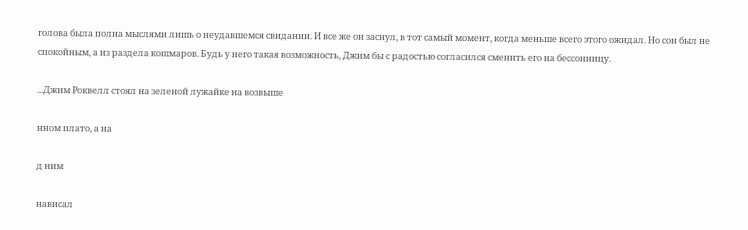голова была полна мыслями лишь о неудавшемся свидании. И все же он заснул, в тот самый момент, когда меньше всего этого ожидал. Но сон был не спокойным, а из раздела кошмаров. Будь у него такая возможность, Джим бы с радостью согласился сменить его на бессонницу.

...Джим Роквелл стоял на зеленой лужайке на возвыше

нном плато, а на

д ним

нависал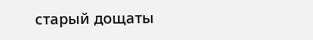старый дощаты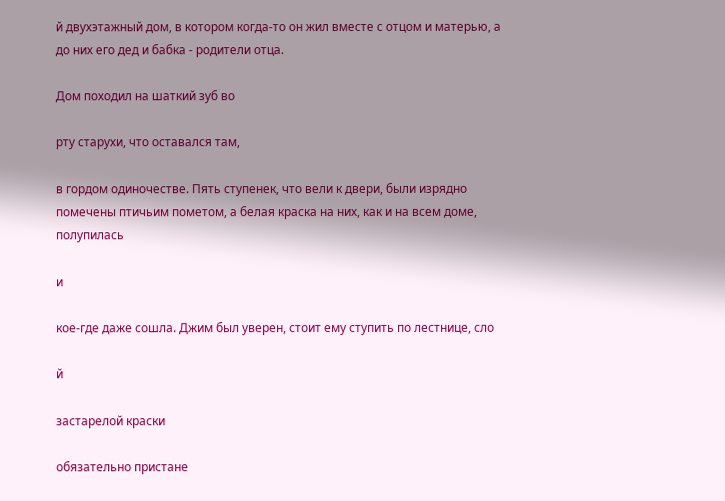й двухэтажный дом, в котором когда-то он жил вместе с отцом и матерью, а до них его дед и бабка - родители отца.

Дом походил на шаткий зуб во

рту старухи, что оставался там,

в гордом одиночестве. Пять ступенек, что вели к двери, были изрядно помечены птичьим пометом, а белая краска на них, как и на всем доме, полупилась

и

кое-где даже сошла. Джим был уверен, стоит ему ступить по лестнице, сло

й

застарелой краски

обязательно пристане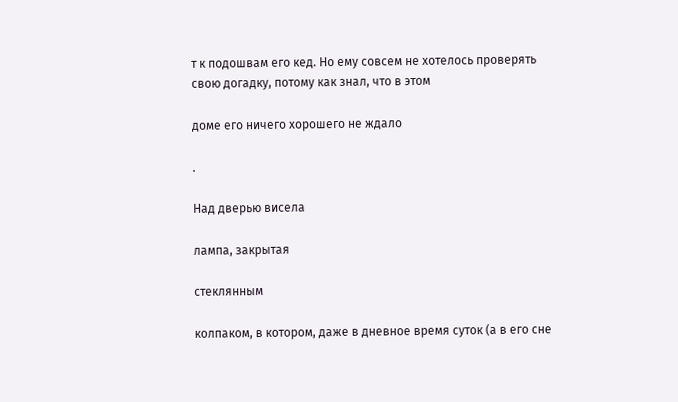т к подошвам его кед. Но ему совсем не хотелось проверять свою догадку, потому как знал, что в этом

доме его ничего хорошего не ждало

.

Над дверью висела

лампа, закрытая

стеклянным

колпаком, в котором, даже в дневное время суток (а в его сне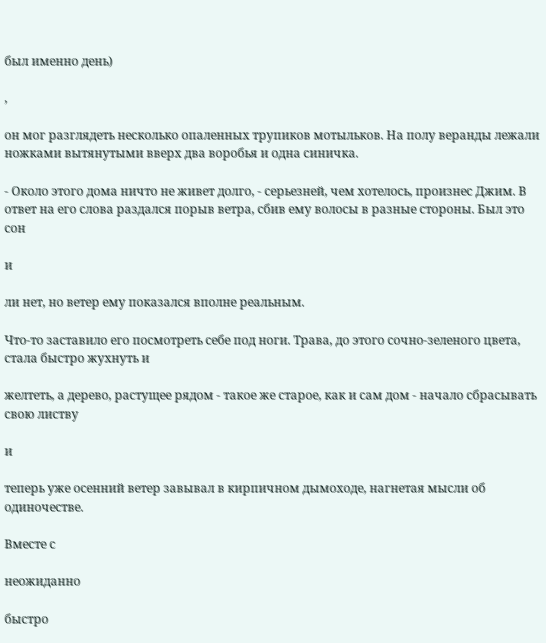был именно день)

,

он мог разглядеть несколько опаленных трупиков мотыльков. На полу веранды лежали ножками вытянутыми вверх два воробья и одна синичка.

- Около этого дома ничто не живет долго, - серьезней, чем хотелось, произнес Джим. В ответ на его слова раздался порыв ветра, сбив ему волосы в разные стороны. Был это сон

и

ли нет, но ветер ему показался вполне реальным.

Что-то заставило его посмотреть себе под ноги. Трава, до этого сочно-зеленого цвета, стала быстро жухнуть и

желтеть, а дерево, растущее рядом - такое же старое, как и сам дом - начало сбрасывать свою листву

и

теперь уже осенний ветер завывал в кирпичном дымоходе, нагнетая мысли об одиночестве.

Вместе с

неожиданно

быстро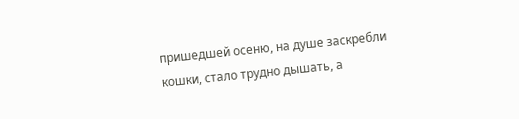пришедшей осеню, на душе заскребли кошки, стало трудно дышать, а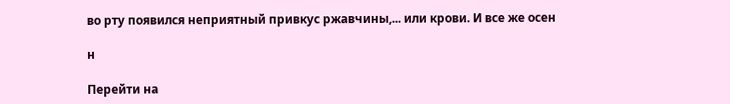во рту появился неприятный привкус ржавчины,... или крови. И все же осен

н

Перейти на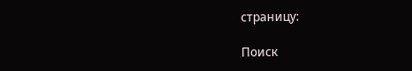страницу:

Поиск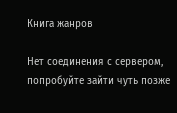Книга жанров

Нет соединения с сервером, попробуйте зайти чуть позже